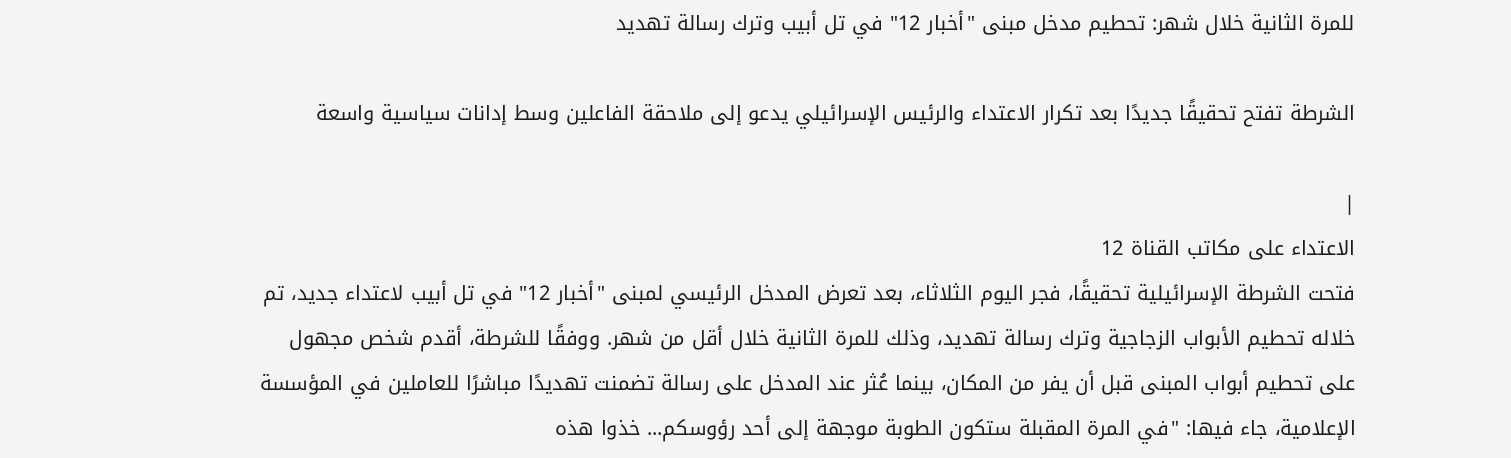للمرة الثانية خلال شهر: تحطيم مدخل مبنى "أخبار 12" في تل أبيب وترك رسالة تهديد

الشرطة تفتح تحقيقًا جديدًا بعد تكرار الاعتداء والرئيس الإسرائيلي يدعو إلى ملاحقة الفاعلين وسط إدانات سياسية واسعة

|
الاعتداء على مكاتب القناة 12
فتحت الشرطة الإسرائيلية تحقيقًا، فجر اليوم الثلاثاء، بعد تعرض المدخل الرئيسي لمبنى "أخبار 12" في تل أبيب لاعتداء جديد، تم خلاله تحطيم الأبواب الزجاجية وترك رسالة تهديد، وذلك للمرة الثانية خلال أقل من شهر. ووفقًا للشرطة، أقدم شخص مجهول على تحطيم أبواب المبنى قبل أن يفر من المكان، بينما عُثر عند المدخل على رسالة تضمنت تهديدًا مباشرًا للعاملين في المؤسسة الإعلامية، جاء فيها: "في المرة المقبلة ستكون الطوبة موجهة إلى أحد رؤوسكم... خذوا هذه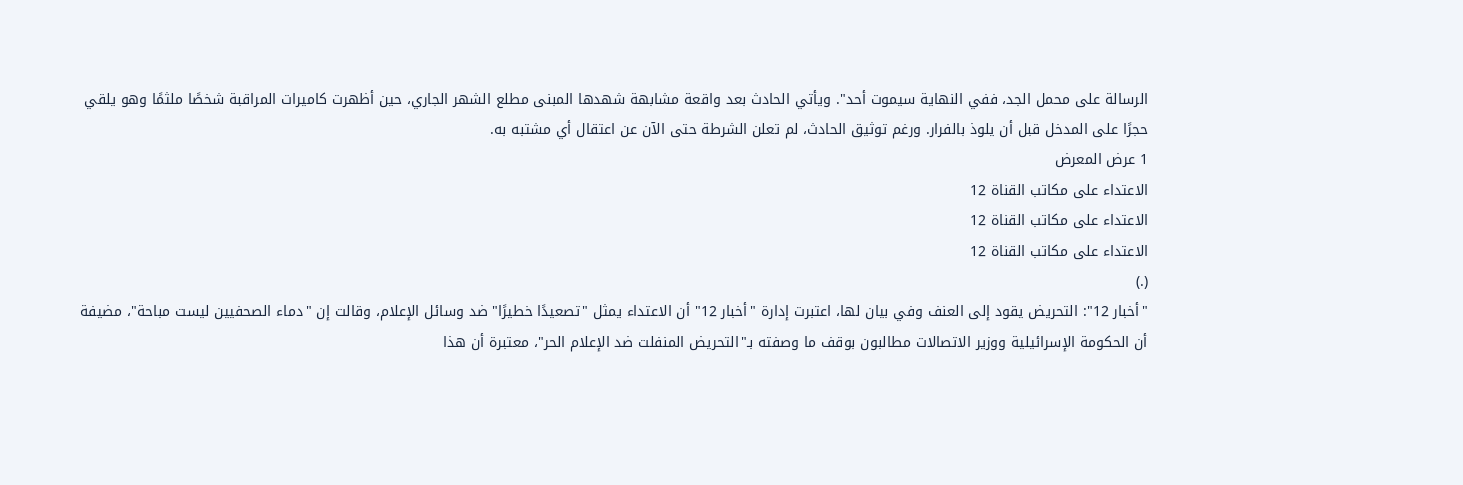الرسالة على محمل الجد، ففي النهاية سيموت أحد". ويأتي الحادث بعد واقعة مشابهة شهدها المبنى مطلع الشهر الجاري، حين أظهرت كاميرات المراقبة شخصًا ملثمًا وهو يلقي حجرًا على المدخل قبل أن يلوذ بالفرار. ورغم توثيق الحادث، لم تعلن الشرطة حتى الآن عن اعتقال أي مشتبه به.
1 عرض المعرض
الاعتداء على مكاتب القناة 12
الاعتداء على مكاتب القناة 12
الاعتداء على مكاتب القناة 12
(.)
"أخبار 12": التحريض يقود إلى العنف وفي بيان لها، اعتبرت إدارة "أخبار 12" أن الاعتداء يمثل "تصعيدًا خطيرًا" ضد وسائل الإعلام، وقالت إن "دماء الصحفيين ليست مباحة"، مضيفة أن الحكومة الإسرائيلية ووزير الاتصالات مطالبون بوقف ما وصفته بـ"التحريض المنفلت ضد الإعلام الحر"، معتبرة أن هذا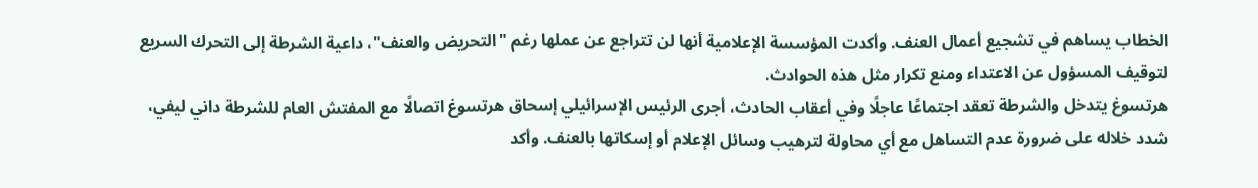الخطاب يساهم في تشجيع أعمال العنف. وأكدت المؤسسة الإعلامية أنها لن تتراجع عن عملها رغم "التحريض والعنف"، داعية الشرطة إلى التحرك السريع لتوقيف المسؤول عن الاعتداء ومنع تكرار مثل هذه الحوادث.
هرتسوغ يتدخل والشرطة تعقد اجتماعًا عاجلًا وفي أعقاب الحادث، أجرى الرئيس الإسرائيلي إسحاق هرتسوغ اتصالًا مع المفتش العام للشرطة داني ليفي، شدد خلاله على ضرورة عدم التساهل مع أي محاولة لترهيب وسائل الإعلام أو إسكاتها بالعنف. وأكد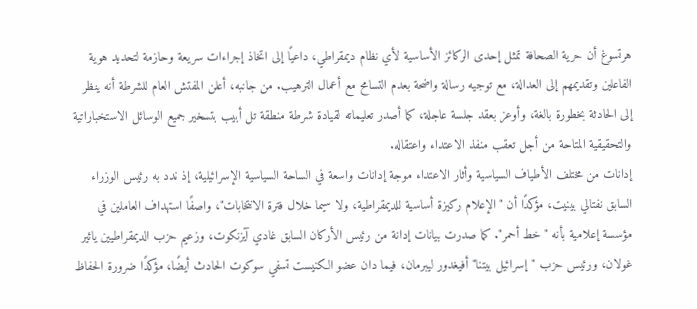هرتسوغ أن حرية الصحافة تمثل إحدى الركائز الأساسية لأي نظام ديمقراطي، داعيًا إلى اتخاذ إجراءات سريعة وحازمة لتحديد هوية الفاعلين وتقديمهم إلى العدالة، مع توجيه رسالة واضحة بعدم التسامح مع أعمال الترهيب. من جانبه، أعلن المفتش العام للشرطة أنه ينظر إلى الحادثة بخطورة بالغة، وأوعز بعقد جلسة عاجلة، كما أصدر تعليماته لقيادة شرطة منطقة تل أبيب بتسخير جميع الوسائل الاستخباراتية والتحقيقية المتاحة من أجل تعقب منفذ الاعتداء واعتقاله.
إدانات من مختلف الأطياف السياسية وأثار الاعتداء موجة إدانات واسعة في الساحة السياسية الإسرائيلية، إذ ندد به رئيس الوزراء السابق نفتالي بينيت، مؤكدًا أن "الإعلام ركيزة أساسية للديمقراطية، ولا سيما خلال فترة الانتخابات"، واصفًا استهداف العاملين في مؤسسة إعلامية بأنه "خط أحمر". كما صدرت بيانات إدانة من رئيس الأركان السابق غادي آيزنكوت، وزعيم حزب الديمقراطيين يائير غولان، ورئيس حزب "إسرائيل بيتنا" أفيغدور ليبرمان، فيما دان عضو الكنيست تسفي سوكوت الحادث أيضًا، مؤكدًا ضرورة الحفاظ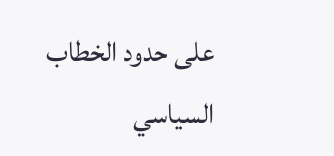على حدود الخطاب السياسي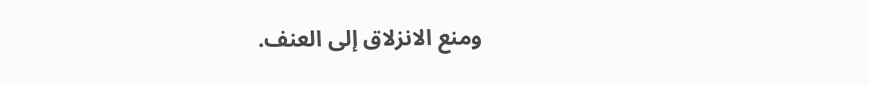ومنع الانزلاق إلى العنف.